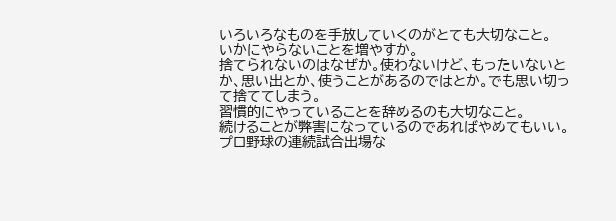いろいろなものを手放していくのがとても大切なこと。
いかにやらないことを増やすか。
捨てられないのはなぜか。使わないけど、もったいないとか、思い出とか、使うことがあるのではとか。でも思い切って捨ててしまう。
習慣的にやっていることを辞めるのも大切なこと。
続けることが弊害になっているのであればやめてもいい。
プロ野球の連続試合出場な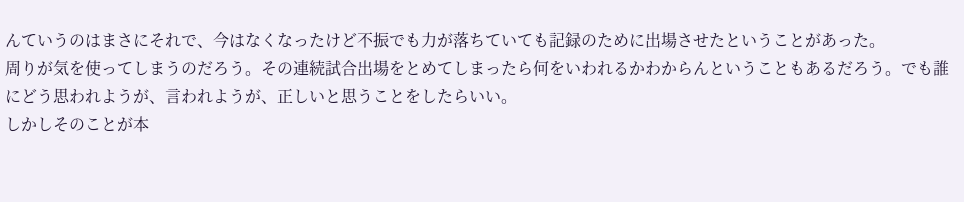んていうのはまさにそれで、今はなくなったけど不振でも力が落ちていても記録のために出場させたということがあった。
周りが気を使ってしまうのだろう。その連続試合出場をとめてしまったら何をいわれるかわからんということもあるだろう。でも誰にどう思われようが、言われようが、正しいと思うことをしたらいい。
しかしそのことが本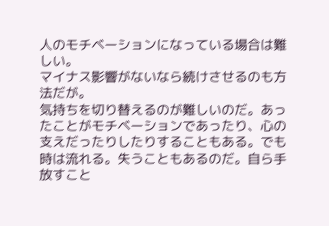人のモチベーションになっている場合は難しい。
マイナス影響がないなら続けさせるのも方法だが。
気持ちを切り替えるのが難しいのだ。あったことがモチベーションであったり、心の支えだったりしたりすることもある。でも時は流れる。失うこともあるのだ。自ら手放すこと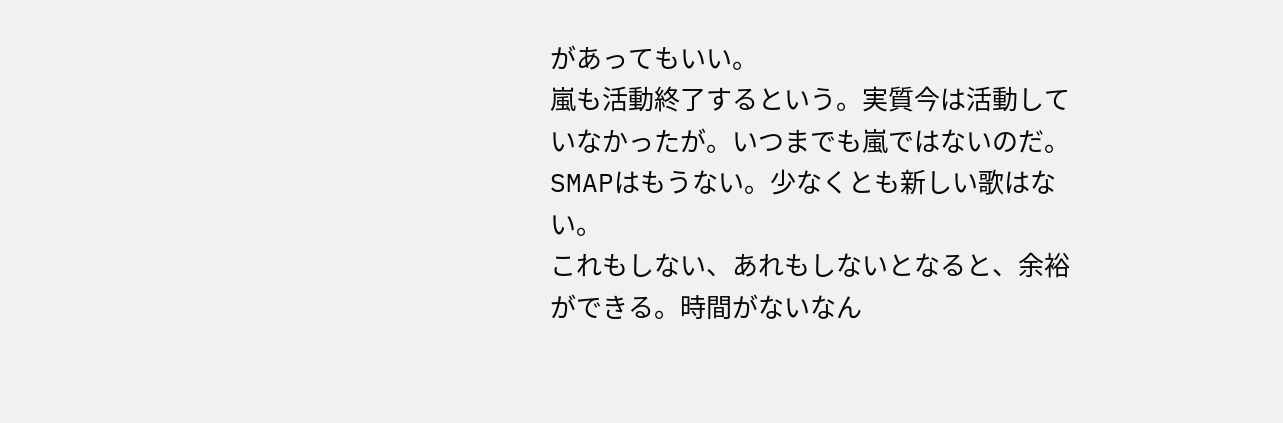があってもいい。
嵐も活動終了するという。実質今は活動していなかったが。いつまでも嵐ではないのだ。SMAPはもうない。少なくとも新しい歌はない。
これもしない、あれもしないとなると、余裕ができる。時間がないなん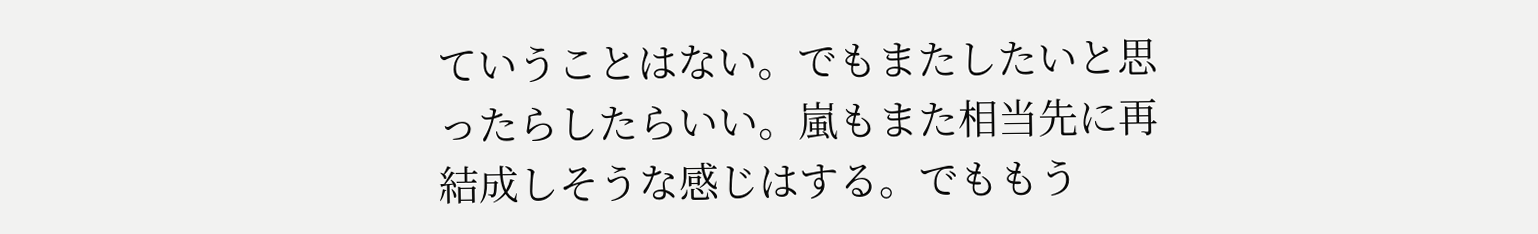ていうことはない。でもまたしたいと思ったらしたらいい。嵐もまた相当先に再結成しそうな感じはする。でももう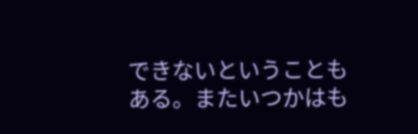できないということもある。またいつかはも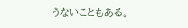うないこともある。